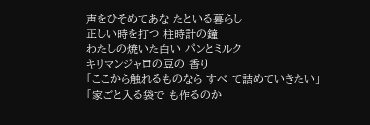声をひそめてあな たといる暮らし
正しい時を打つ 柱時計の鐘
わたしの焼いた白い パンとミルク
キリマンジャロの豆の 香り
「ここから触れるものなら すべ て詰めていきたい」
「家ごと入る袋で も作るのか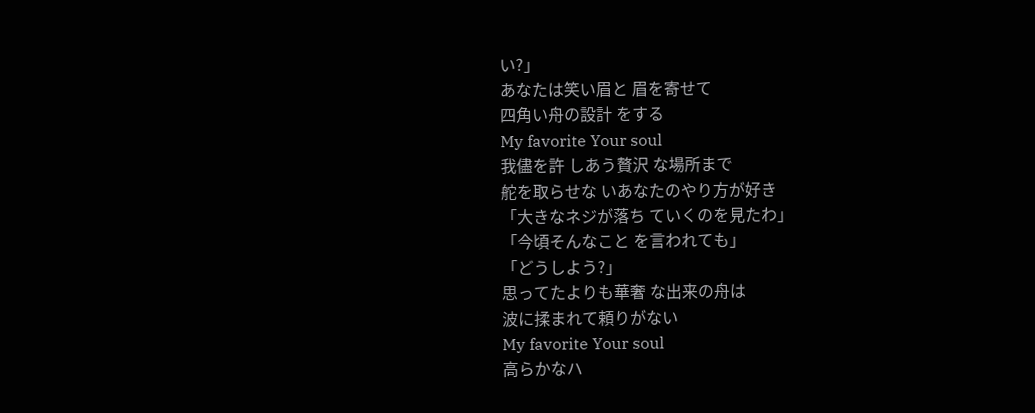い?」
あなたは笑い眉と 眉を寄せて
四角い舟の設計 をする
My favorite Your soul
我儘を許 しあう贅沢 な場所まで
舵を取らせな いあなたのやり方が好き
「大きなネジが落ち ていくのを見たわ」
「今頃そんなこと を言われても」
「どうしよう?」
思ってたよりも華奢 な出来の舟は
波に揉まれて頼りがない
My favorite Your soul
高らかなハ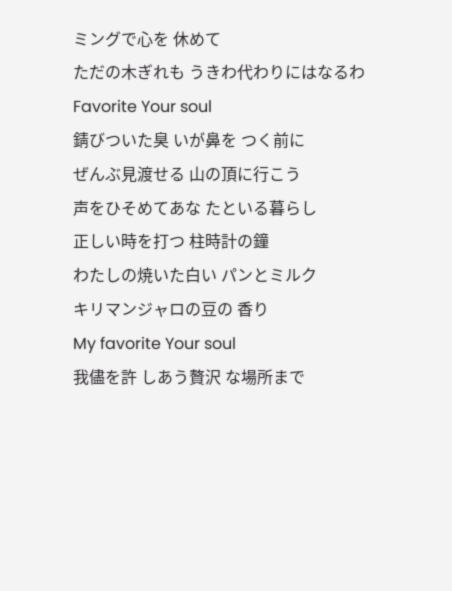ミングで心を 休めて
ただの木ぎれも うきわ代わりにはなるわ
Favorite Your soul
錆びついた臭 いが鼻を つく前に
ぜんぶ見渡せる 山の頂に行こう
声をひそめてあな たといる暮らし
正しい時を打つ 柱時計の鐘
わたしの焼いた白い パンとミルク
キリマンジャロの豆の 香り
My favorite Your soul
我儘を許 しあう贅沢 な場所まで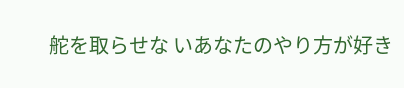舵を取らせな いあなたのやり方が好き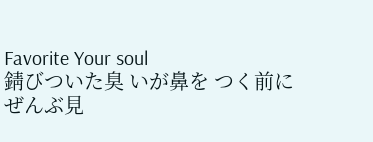Favorite Your soul
錆びついた臭 いが鼻を つく前に
ぜんぶ見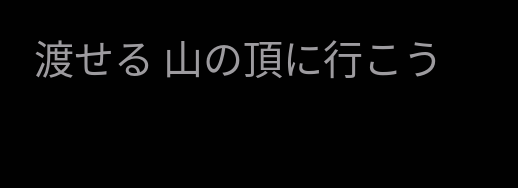渡せる 山の頂に行こう